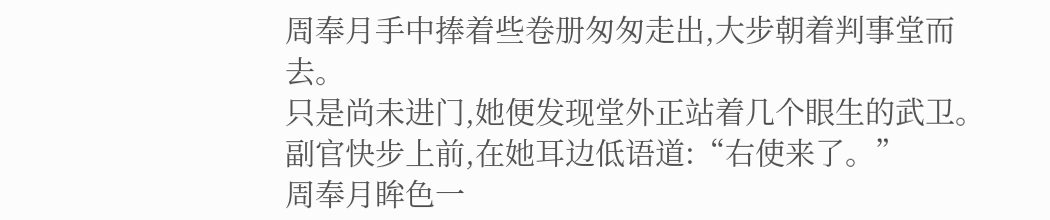周奉月手中捧着些卷册匆匆走出,大步朝着判事堂而去。
只是尚未进门,她便发现堂外正站着几个眼生的武卫。
副官快步上前,在她耳边低语道:“右使来了。”
周奉月眸色一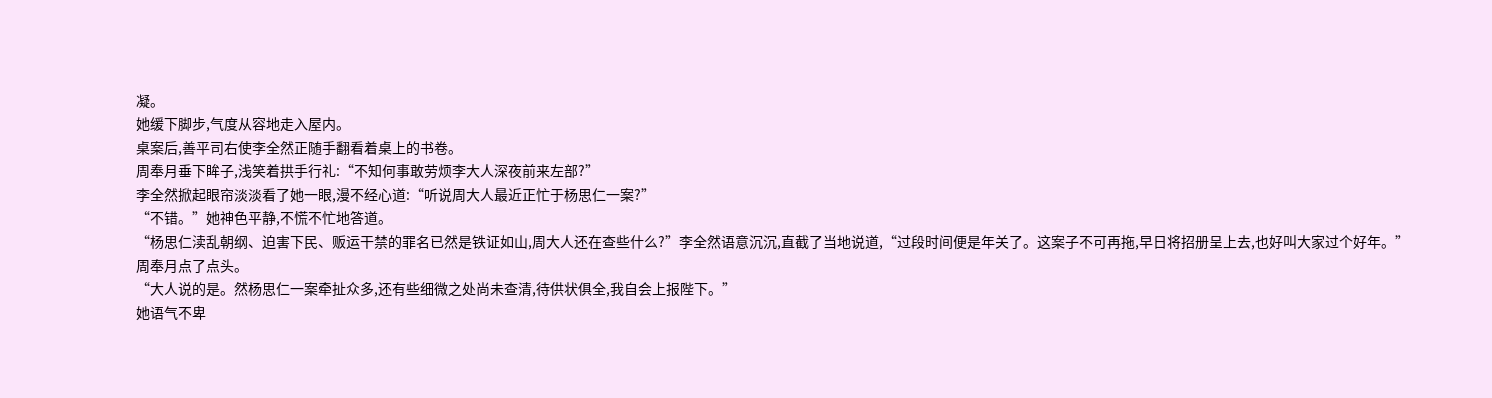凝。
她缓下脚步,气度从容地走入屋内。
桌案后,善平司右使李全然正随手翻看着桌上的书卷。
周奉月垂下眸子,浅笑着拱手行礼:“不知何事敢劳烦李大人深夜前来左部?”
李全然掀起眼帘淡淡看了她一眼,漫不经心道:“听说周大人最近正忙于杨思仁一案?”
“不错。”她神色平静,不慌不忙地答道。
“杨思仁渎乱朝纲、迫害下民、贩运干禁的罪名已然是铁证如山,周大人还在查些什么?”李全然语意沉沉,直截了当地说道,“过段时间便是年关了。这案子不可再拖,早日将招册呈上去,也好叫大家过个好年。”
周奉月点了点头。
“大人说的是。然杨思仁一案牵扯众多,还有些细微之处尚未查清,待供状俱全,我自会上报陛下。”
她语气不卑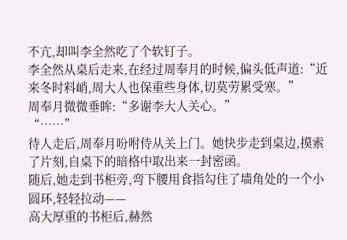不亢,却叫李全然吃了个软钉子。
李全然从桌后走来,在经过周奉月的时候,偏头低声道:“近来冬时料峭,周大人也保重些身体,切莫劳累受寒。”
周奉月微微垂眸:“多谢李大人关心。”
“……”
待人走后,周奉月吩咐侍从关上门。她快步走到桌边,摸索了片刻,自桌下的暗格中取出来一封密函。
随后,她走到书柜旁,弯下腰用食指勾住了墙角处的一个小圆环,轻轻拉动——
高大厚重的书柜后,赫然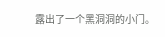露出了一个黑洞洞的小门。